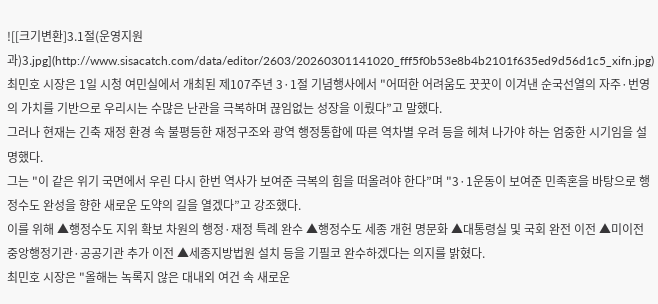![[크기변환]3.1절(운영지원과)3.jpg](http://www.sisacatch.com/data/editor/2603/20260301141020_fff5f0b53e8b4b2101f635ed9d56d1c5_xifn.jpg)
최민호 시장은 1일 시청 여민실에서 개최된 제107주년 3·1절 기념행사에서 "어떠한 어려움도 꿋꿋이 이겨낸 순국선열의 자주·번영의 가치를 기반으로 우리시는 수많은 난관을 극복하며 끊임없는 성장을 이뤘다”고 말했다.
그러나 현재는 긴축 재정 환경 속 불평등한 재정구조와 광역 행정통합에 따른 역차별 우려 등을 헤쳐 나가야 하는 엄중한 시기임을 설명했다.
그는 "이 같은 위기 국면에서 우린 다시 한번 역사가 보여준 극복의 힘을 떠올려야 한다”며 "3·1운동이 보여준 민족혼을 바탕으로 행정수도 완성을 향한 새로운 도약의 길을 열겠다”고 강조했다.
이를 위해 ▲행정수도 지위 확보 차원의 행정·재정 특례 완수 ▲행정수도 세종 개헌 명문화 ▲대통령실 및 국회 완전 이전 ▲미이전 중앙행정기관·공공기관 추가 이전 ▲세종지방법원 설치 등을 기필코 완수하겠다는 의지를 밝혔다.
최민호 시장은 "올해는 녹록지 않은 대내외 여건 속 새로운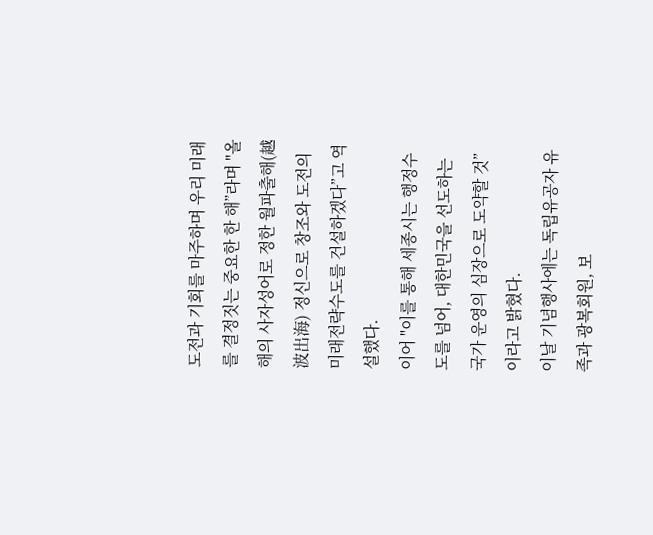도전과 기회를 마주하며 우리 미래를 결정짓는 중요한 한 해”라며 "올해의 사자성어로 정한 월파출해(越波出海) 정신으로 창조와 도전의 미래전략수도를 건설하겠다”고 역설했다.
이어 "이를 통해 세종시는 행정수도를 넘어, 대한민국을 선도하는 국가 운영의 심장으로 도약할 것”이라고 밝혔다.
이날 기념행사에는 독립유공자 유족과 광복회원, 보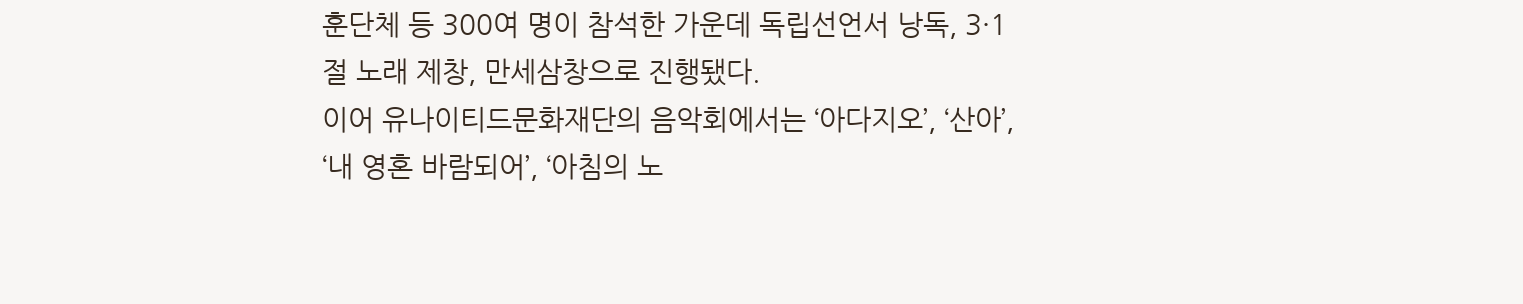훈단체 등 300여 명이 참석한 가운데 독립선언서 낭독, 3·1절 노래 제창, 만세삼창으로 진행됐다.
이어 유나이티드문화재단의 음악회에서는 ‘아다지오’, ‘산아’, ‘내 영혼 바람되어’, ‘아침의 노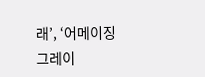래’, ‘어메이징 그레이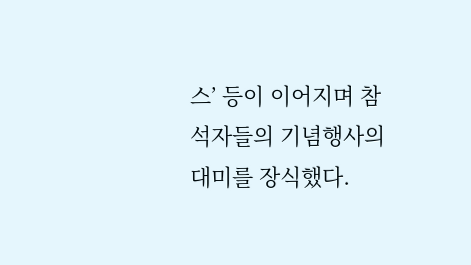스’ 등이 이어지며 참석자들의 기념행사의 대미를 장식했다.